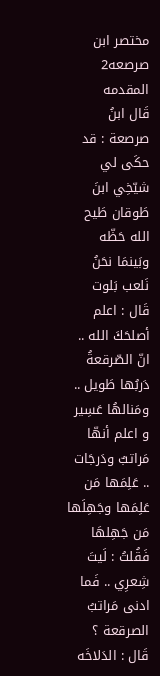مختصر ابن صرصعه2
المقدمه
قَال ابنُ صرصعة : قد حكَى لي شيّخِي ابنَ طَوقان طَيح الله حَظّه وبَينمَا نحَنُ نَلعب بَلوت
قَال : اعلم أصلحَكَ الله .. انّ الصّرقعةُ دَربُها طَويل .. ومَنالهُا عَسِير
و اعلم أنهّا مَراتبٌ ودَرجَات .. عَلِمَها مَن عَلِمَها وجَهِلَها مَن جَهِلهَا
فَقُلتُ : لَيتَ شِعرِي .. فَما ادنى مَراتبُ الصرقعة ؟
قَال : الدَلاخَه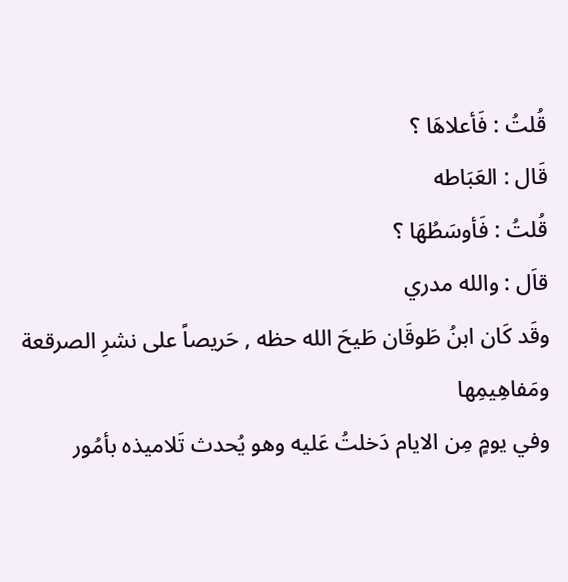قُلتُ : فَأعلاهَا ؟
قَال : العَبَاطه
قُلتُ : فَأوسَطُهَا ؟
قاَل : والله مدري
وقَد كَان ابنُ طَوقَان طَيحَ الله حظه , حَريصاً على نشرِ الصرقعة ومَفاهِيمِها
وفي يومٍ مِن الايام دَخلتُ عَليه وهو يُحدث تَلاميذه بأمُور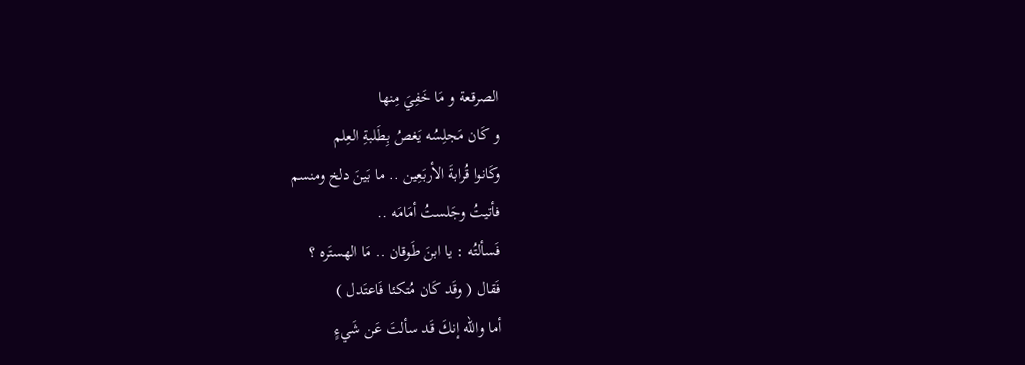الصرقعة و مَا خَفِيَ مِنها
و كَان مَجلِسُه يَغصُ بِطَلبةِ العِلم
وكَانوا قُرابةَ الأربَعِين .. ما بَينَ دلخ ومنسم
فأتيتُ وجَلستُ أمَامَه ..
فَسألتُه : يا ابنَ طَوقان .. مَا الهستَره ؟
فَقال ( وقَد كَان مُتكئا فَاعتَدل )
أما والله إنكَ قَد سألتَ عَن شَيءٍ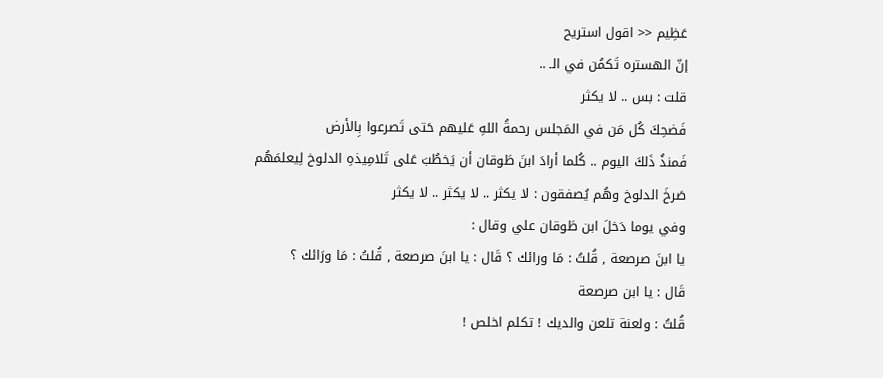عَظِيم << اقول استريح
إنّ الهستره تَكمُن في الـ ..
قلت : بس .. لا يكثر
فَضحِكَ كُل مَن في المَجلس رحمةُ اللهِ عَليهم حَتى تَصرعوا بِالأرض
فَمنذُ ذَلكَ اليوم .. كُلما أرادَ ابنَ طَوقان أن يَخطُبَ عَلى تَلامِيذهِ الدلوخ لِيعلمَهُم
صَرخَ الدلوخ وهُم يُصفقون : لا يكثر .. لا يكثر .. لا يكثر
وفي يوما دَخلَ ابن طَوقان علي وقال :
يا ابنَ صرصعة , قُلتُ : مَا ورائك ؟ قَال : يا ابنَ صرصعة , قُلتُ : مَا ورَائك ؟
قَال : يا ابن صرصعة
قُلتُ : ولعنة تلعن والديك ! تكلم اخلص !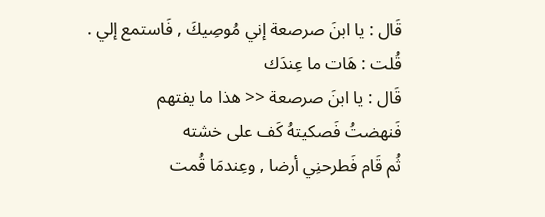قَال : يا ابنَ صرصعة إني مُوصِيكَ , فَاستمع إلي .
قُلت : هَات ما عِندَك
قَال : يا ابنَ صرصعة << هذا ما يفتهم
فَنهضتُ فَصكيتهُ كَف على خشته
ثُم قَام فَطرحنِي أرضا , وعِندمَا قُمت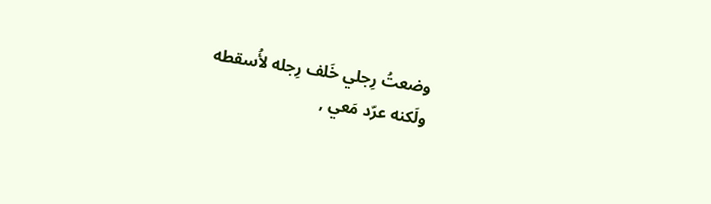وضعتُ رِجلي خَلف رِجله لأُسقطه
ولَكنه عرّد مَعي ,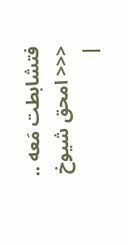فتشابطت مَعه .. <<< امحق شيوخ
|